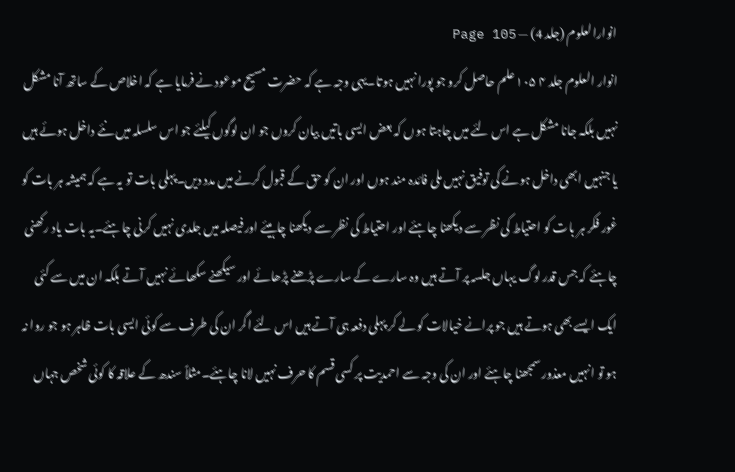انوارالعلوم (جلد 4) — Page 105
انوار العلوم جلد ۴ ۱۰۵ علم حاصل کرو جو پورا نہیں ہوتا۔یہی وجہ ہے کہ حضرت مسیح موعود نے فرمایا ہے کہ اخلاص کے ساتھ آنا مشکل نہیں بلکہ جانا مشکل ہے اس لئے میں چاہتا ہوں کہ بعض ایسی باتیں بیان کروں جو ان لوگوں کیلئے جو اس سلسلہ میں نئے داخل ہوئے ہیں یا جنہیں ابھی داخل ہونے کی توفیق نہیں ملی فائدہ مند ہوں اور ان کو حق کے قبول کرنے میں مدد دیں۔پہلی بات تو یہ ہے کہ ہمیشہ ہر بات کو غور فکر ہر بات کو احتیاط کی نظر سے دیکھنا چاہئے اور احتیاط کی نظر سے دیکھنا چاہیئے اور فیصلہ میں جلدی نہیں کرنی چاہئے۔یہ بات یاد رکھنی چاہئے کہ جس قدر لوگ یہاں جلسہ پر آتے ہیں وہ سارے کے سارے پڑھنے پڑھائے اور سیکھنے سکھائے نہیں آتے بلکہ ان میں سے کئی ایک ایسے بھی ہوتے ہیں جو پرانے خیالات کو لے کر پہلی دفعہ ہی آتے ہیں اس لئے اگر ان کی طرف سے کوئی ایسی بات ظاہر ہو جو روا نہ ہو تو انہیں معذور سمجھنا چاہئے اور ان کی وجہ سے احمدیت پر کسی قسم کا حرف نہیں لانا چاہئے۔مثلاً سندھ کے علاقہ کا کوئی شخص جہاں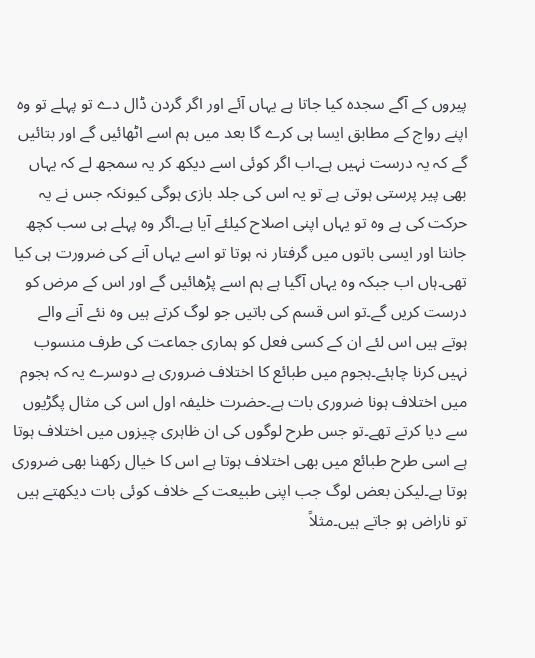پیروں کے آگے سجدہ کیا جاتا ہے یہاں آئے اور اگر گردن ڈال دے تو پہلے تو وہ اپنے رواج کے مطابق ایسا ہی کرے گا بعد میں ہم اسے اٹھائیں گے اور بتائیں گے کہ یہ درست نہیں ہے۔اب اگر کوئی اسے دیکھ کر یہ سمجھ لے کہ یہاں بھی پیر پرستی ہوتی ہے تو یہ اس کی جلد بازی ہوگی کیونکہ جس نے یہ حرکت کی ہے وہ تو یہاں اپنی اصلاح کیلئے آیا ہے۔اگر وہ پہلے ہی سب کچھ جانتا اور ایسی باتوں میں گرفتار نہ ہوتا تو اسے یہاں آنے کی ضرورت ہی کیا تھی۔ہاں اب جبکہ وہ یہاں آگیا ہے ہم اسے پڑھائیں گے اور اس کے مرض کو درست کریں گے۔تو اس قسم کی باتیں جو لوگ کرتے ہیں وہ نئے آنے والے ہوتے ہیں اس لئے ان کے کسی فعل کو ہماری جماعت کی طرف منسوب نہیں کرنا چاہئے۔ہجوم میں طبائع کا اختلاف ضروری ہے دوسرے یہ کہ ہجوم میں اختلاف ہونا ضروری بات ہے۔حضرت خلیفہ اول اس کی مثال پگڑیوں سے دیا کرتے تھے۔تو جس طرح لوگوں کی ان ظاہری چیزوں میں اختلاف ہوتا ہے اسی طرح طبائع میں بھی اختلاف ہوتا ہے اس کا خیال رکھنا بھی ضروری ہوتا ہے۔لیکن بعض لوگ جب اپنی طبیعت کے خلاف کوئی بات دیکھتے ہیں تو ناراض ہو جاتے ہیں۔مثلاً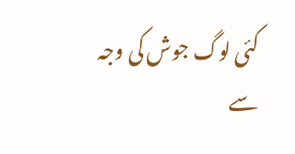کئی لوگ جوش کی وجہ سے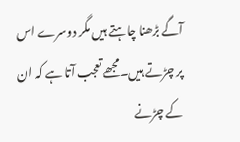آگے بڑھنا چاہتے ہیں مگر دوسرے اس پر چڑتے ہیں۔مجھے تعجب آتا ہے کہ ان کے چڑنے